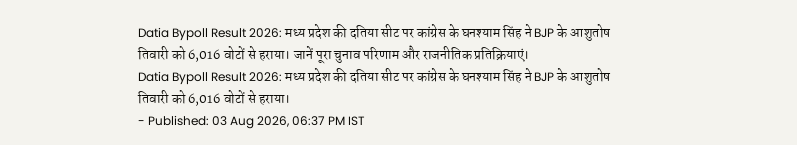Datia Bypoll Result 2026: मध्य प्रदेश की दतिया सीट पर कांग्रेस के घनश्याम सिंह ने BJP के आशुतोष तिवारी को 6,016 वोटों से हराया। जानें पूरा चुनाव परिणाम और राजनीतिक प्रतिक्रियाएं।
Datia Bypoll Result 2026: मध्य प्रदेश की दतिया सीट पर कांग्रेस के घनश्याम सिंह ने BJP के आशुतोष तिवारी को 6,016 वोटों से हराया।
- Published: 03 Aug 2026, 06:37 PM IST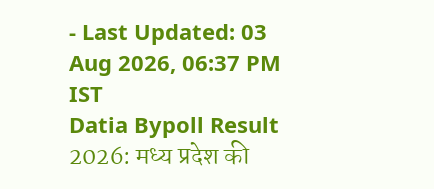- Last Updated: 03 Aug 2026, 06:37 PM IST
Datia Bypoll Result 2026: मध्य प्रदेश की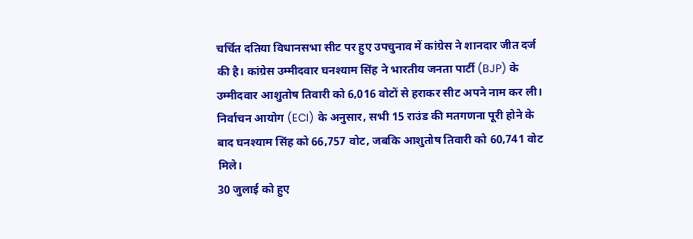चर्चित दतिया विधानसभा सीट पर हुए उपचुनाव में कांग्रेस ने शानदार जीत दर्ज की है। कांग्रेस उम्मीदवार घनश्याम सिंह ने भारतीय जनता पार्टी (BJP) के उम्मीदवार आशुतोष तिवारी को 6,016 वोटों से हराकर सीट अपने नाम कर ली। निर्वाचन आयोग (ECI) के अनुसार, सभी 15 राउंड की मतगणना पूरी होने के बाद घनश्याम सिंह को 66,757 वोट, जबकि आशुतोष तिवारी को 60,741 वोट मिले।
30 जुलाई को हुए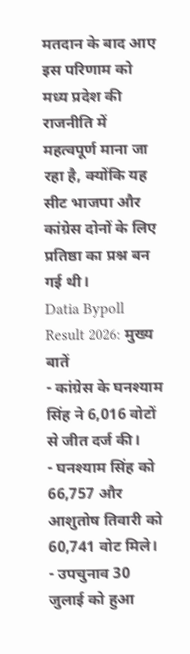मतदान के बाद आए इस परिणाम को मध्य प्रदेश की राजनीति में महत्वपूर्ण माना जा रहा है, क्योंकि यह सीट भाजपा और कांग्रेस दोनों के लिए प्रतिष्ठा का प्रश्न बन गई थी।
Datia Bypoll Result 2026: मुख्य बातें
- कांग्रेस के घनश्याम सिंह ने 6,016 वोटों से जीत दर्ज की।
- घनश्याम सिंह को 66,757 और आशुतोष तिवारी को 60,741 वोट मिले।
- उपचुनाव 30 जुलाई को हुआ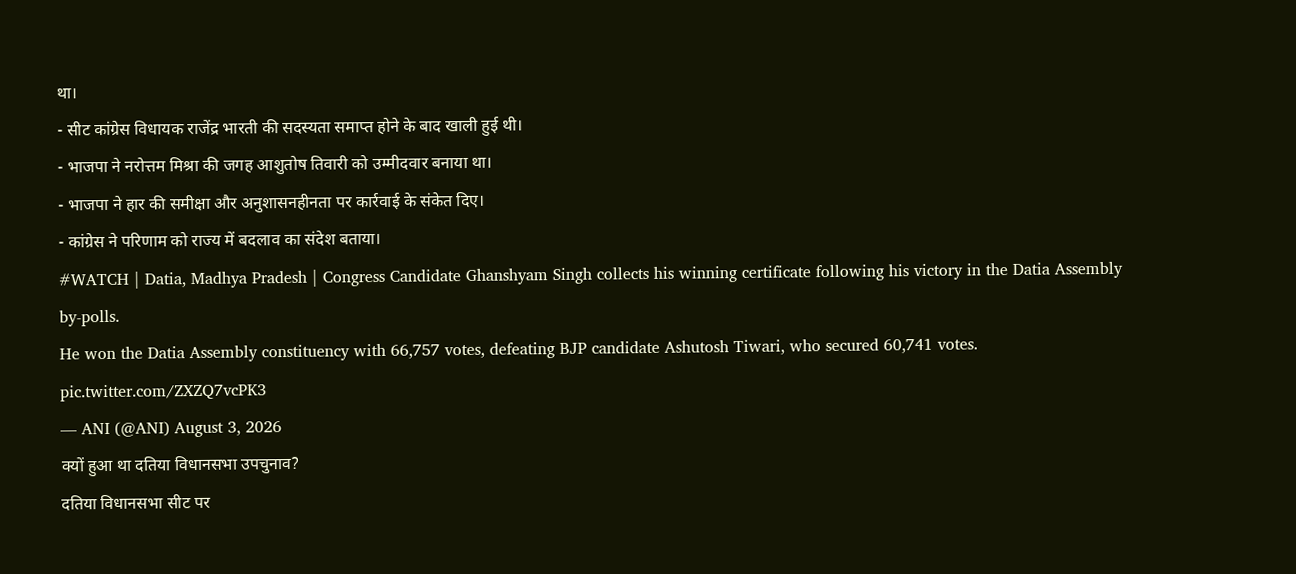था।
- सीट कांग्रेस विधायक राजेंद्र भारती की सदस्यता समाप्त होने के बाद खाली हुई थी।
- भाजपा ने नरोत्तम मिश्रा की जगह आशुतोष तिवारी को उम्मीदवार बनाया था।
- भाजपा ने हार की समीक्षा और अनुशासनहीनता पर कार्रवाई के संकेत दिए।
- कांग्रेस ने परिणाम को राज्य में बदलाव का संदेश बताया।
#WATCH | Datia, Madhya Pradesh | Congress Candidate Ghanshyam Singh collects his winning certificate following his victory in the Datia Assembly by-polls.
He won the Datia Assembly constituency with 66,757 votes, defeating BJP candidate Ashutosh Tiwari, who secured 60,741 votes. pic.twitter.com/ZXZQ7vcPK3
— ANI (@ANI) August 3, 2026
क्यों हुआ था दतिया विधानसभा उपचुनाव?
दतिया विधानसभा सीट पर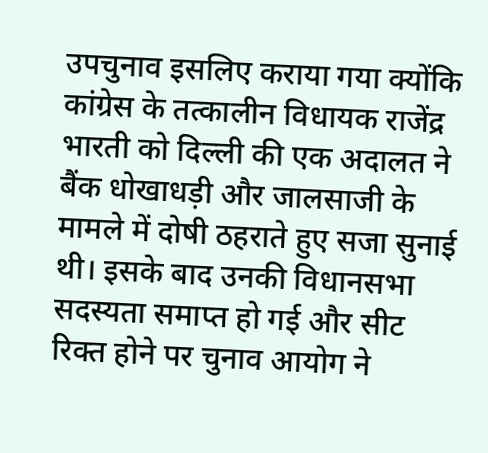उपचुनाव इसलिए कराया गया क्योंकि कांग्रेस के तत्कालीन विधायक राजेंद्र भारती को दिल्ली की एक अदालत ने बैंक धोखाधड़ी और जालसाजी के मामले में दोषी ठहराते हुए सजा सुनाई थी। इसके बाद उनकी विधानसभा सदस्यता समाप्त हो गई और सीट रिक्त होने पर चुनाव आयोग ने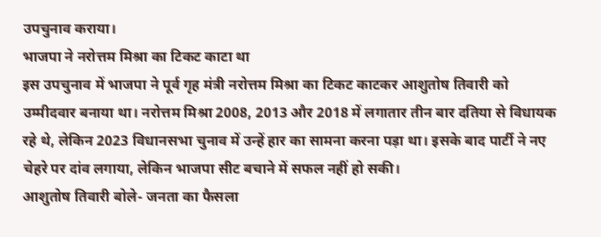उपचुनाव कराया।
भाजपा ने नरोत्तम मिश्रा का टिकट काटा था
इस उपचुनाव में भाजपा ने पूर्व गृह मंत्री नरोत्तम मिश्रा का टिकट काटकर आशुतोष तिवारी को उम्मीदवार बनाया था। नरोत्तम मिश्रा 2008, 2013 और 2018 में लगातार तीन बार दतिया से विधायक रहे थे, लेकिन 2023 विधानसभा चुनाव में उन्हें हार का सामना करना पड़ा था। इसके बाद पार्टी ने नए चेहरे पर दांव लगाया, लेकिन भाजपा सीट बचाने में सफल नहीं हो सकी।
आशुतोष तिवारी बोले- जनता का फैसला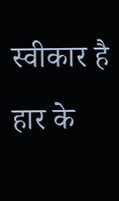स्वीकार है
हार के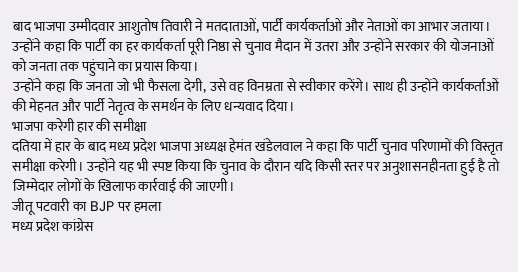बाद भाजपा उम्मीदवार आशुतोष तिवारी ने मतदाताओं, पार्टी कार्यकर्ताओं और नेताओं का आभार जताया। उन्होंने कहा कि पार्टी का हर कार्यकर्ता पूरी निष्ठा से चुनाव मैदान में उतरा और उन्होंने सरकार की योजनाओं को जनता तक पहुंचाने का प्रयास किया।
उन्होंने कहा कि जनता जो भी फैसला देगी, उसे वह विनम्रता से स्वीकार करेंगे। साथ ही उन्होंने कार्यकर्ताओं की मेहनत और पार्टी नेतृत्व के समर्थन के लिए धन्यवाद दिया।
भाजपा करेगी हार की समीक्षा
दतिया में हार के बाद मध्य प्रदेश भाजपा अध्यक्ष हेमंत खंडेलवाल ने कहा कि पार्टी चुनाव परिणामों की विस्तृत समीक्षा करेगी। उन्होंने यह भी स्पष्ट किया कि चुनाव के दौरान यदि किसी स्तर पर अनुशासनहीनता हुई है तो जिम्मेदार लोगों के खिलाफ कार्रवाई की जाएगी।
जीतू पटवारी का BJP पर हमला
मध्य प्रदेश कांग्रेस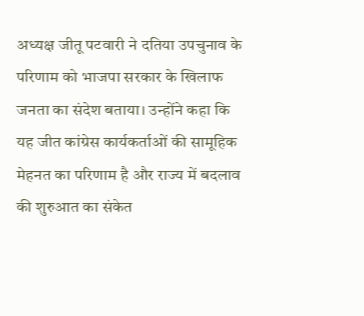अध्यक्ष जीतू पटवारी ने दतिया उपचुनाव के परिणाम को भाजपा सरकार के खिलाफ जनता का संदेश बताया। उन्होंने कहा कि यह जीत कांग्रेस कार्यकर्ताओं की सामूहिक मेहनत का परिणाम है और राज्य में बदलाव की शुरुआत का संकेत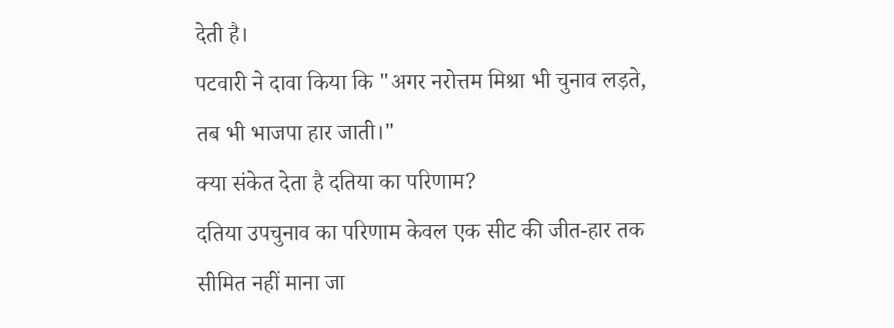देती है।
पटवारी ने दावा किया कि "अगर नरोत्तम मिश्रा भी चुनाव लड़ते, तब भी भाजपा हार जाती।"
क्या संकेत देता है दतिया का परिणाम?
दतिया उपचुनाव का परिणाम केवल एक सीट की जीत-हार तक सीमित नहीं माना जा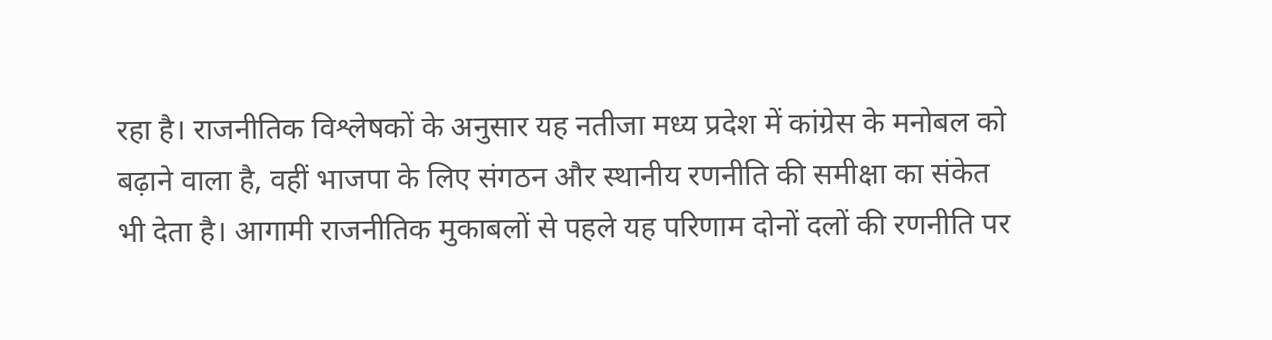रहा है। राजनीतिक विश्लेषकों के अनुसार यह नतीजा मध्य प्रदेश में कांग्रेस के मनोबल को बढ़ाने वाला है, वहीं भाजपा के लिए संगठन और स्थानीय रणनीति की समीक्षा का संकेत भी देता है। आगामी राजनीतिक मुकाबलों से पहले यह परिणाम दोनों दलों की रणनीति पर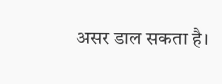असर डाल सकता है।